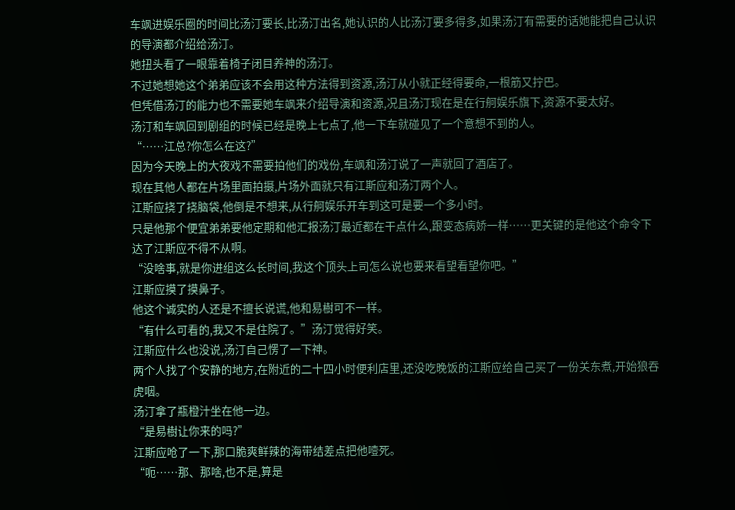车飒进娱乐圈的时间比汤汀要长,比汤汀出名,她认识的人比汤汀要多得多,如果汤汀有需要的话她能把自己认识的导演都介绍给汤汀。
她扭头看了一眼靠着椅子闭目养神的汤汀。
不过她想她这个弟弟应该不会用这种方法得到资源,汤汀从小就正经得要命,一根筋又拧巴。
但凭借汤汀的能力也不需要她车飒来介绍导演和资源,况且汤汀现在是在行舸娱乐旗下,资源不要太好。
汤汀和车飒回到剧组的时候已经是晚上七点了,他一下车就碰见了一个意想不到的人。
“……江总?你怎么在这?”
因为今天晚上的大夜戏不需要拍他们的戏份,车飒和汤汀说了一声就回了酒店了。
现在其他人都在片场里面拍摄,片场外面就只有江斯应和汤汀两个人。
江斯应挠了挠脑袋,他倒是不想来,从行舸娱乐开车到这可是要一个多小时。
只是他那个便宜弟弟要他定期和他汇报汤汀最近都在干点什么,跟变态病娇一样……更关键的是他这个命令下达了江斯应不得不从啊。
“没啥事,就是你进组这么长时间,我这个顶头上司怎么说也要来看望看望你吧。”
江斯应摸了摸鼻子。
他这个诚实的人还是不擅长说谎,他和易樹可不一样。
“有什么可看的,我又不是住院了。”汤汀觉得好笑。
江斯应什么也没说,汤汀自己愣了一下神。
两个人找了个安静的地方,在附近的二十四小时便利店里,还没吃晚饭的江斯应给自己买了一份关东煮,开始狼吞虎咽。
汤汀拿了瓶橙汁坐在他一边。
“是易樹让你来的吗?”
江斯应呛了一下,那口脆爽鲜辣的海带结差点把他噎死。
“呃……那、那啥,也不是,算是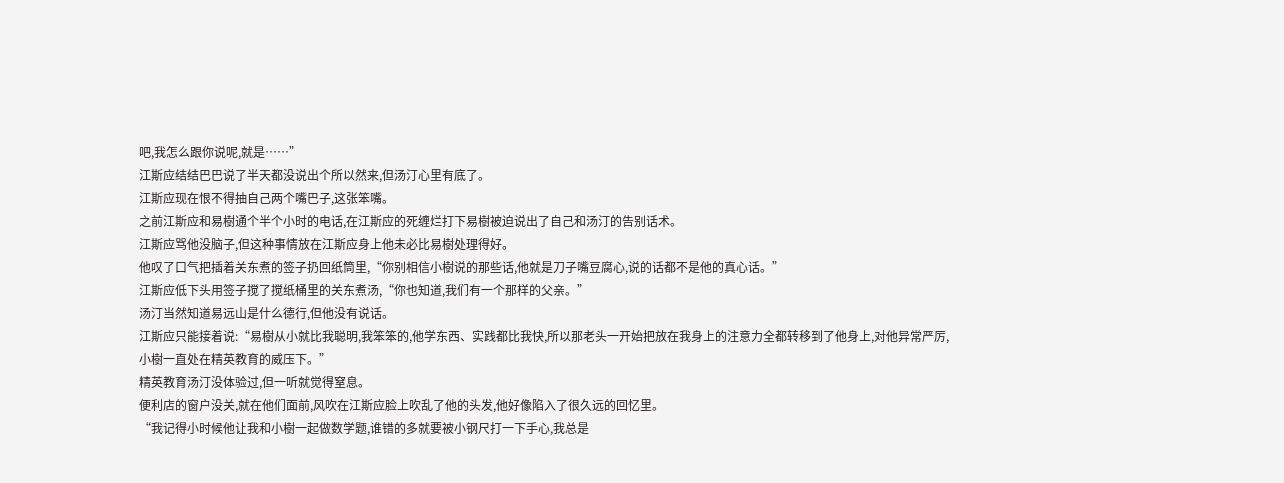吧,我怎么跟你说呢,就是……”
江斯应结结巴巴说了半天都没说出个所以然来,但汤汀心里有底了。
江斯应现在恨不得抽自己两个嘴巴子,这张笨嘴。
之前江斯应和易樹通个半个小时的电话,在江斯应的死缠烂打下易樹被迫说出了自己和汤汀的告别话术。
江斯应骂他没脑子,但这种事情放在江斯应身上他未必比易樹处理得好。
他叹了口气把插着关东煮的签子扔回纸筒里,“你别相信小樹说的那些话,他就是刀子嘴豆腐心,说的话都不是他的真心话。”
江斯应低下头用签子搅了搅纸桶里的关东煮汤,“你也知道,我们有一个那样的父亲。”
汤汀当然知道易远山是什么德行,但他没有说话。
江斯应只能接着说:“易樹从小就比我聪明,我笨笨的,他学东西、实践都比我快,所以那老头一开始把放在我身上的注意力全都转移到了他身上,对他异常严厉,小樹一直处在精英教育的威压下。”
精英教育汤汀没体验过,但一听就觉得窒息。
便利店的窗户没关,就在他们面前,风吹在江斯应脸上吹乱了他的头发,他好像陷入了很久远的回忆里。
“我记得小时候他让我和小樹一起做数学题,谁错的多就要被小钢尺打一下手心,我总是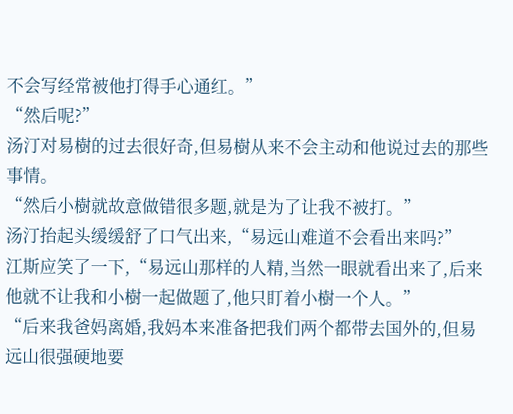不会写经常被他打得手心通红。”
“然后呢?”
汤汀对易樹的过去很好奇,但易樹从来不会主动和他说过去的那些事情。
“然后小樹就故意做错很多题,就是为了让我不被打。”
汤汀抬起头缓缓舒了口气出来,“易远山难道不会看出来吗?”
江斯应笑了一下,“易远山那样的人精,当然一眼就看出来了,后来他就不让我和小樹一起做题了,他只盯着小樹一个人。”
“后来我爸妈离婚,我妈本来准备把我们两个都带去国外的,但易远山很强硬地要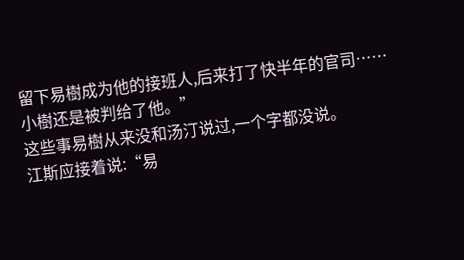留下易樹成为他的接班人,后来打了快半年的官司……小樹还是被判给了他。”
这些事易樹从来没和汤汀说过,一个字都没说。
江斯应接着说:“易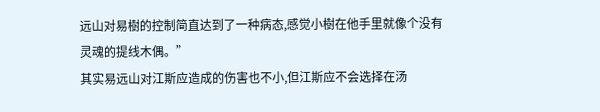远山对易樹的控制简直达到了一种病态,感觉小樹在他手里就像个没有灵魂的提线木偶。”
其实易远山对江斯应造成的伤害也不小,但江斯应不会选择在汤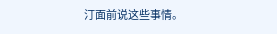汀面前说这些事情。